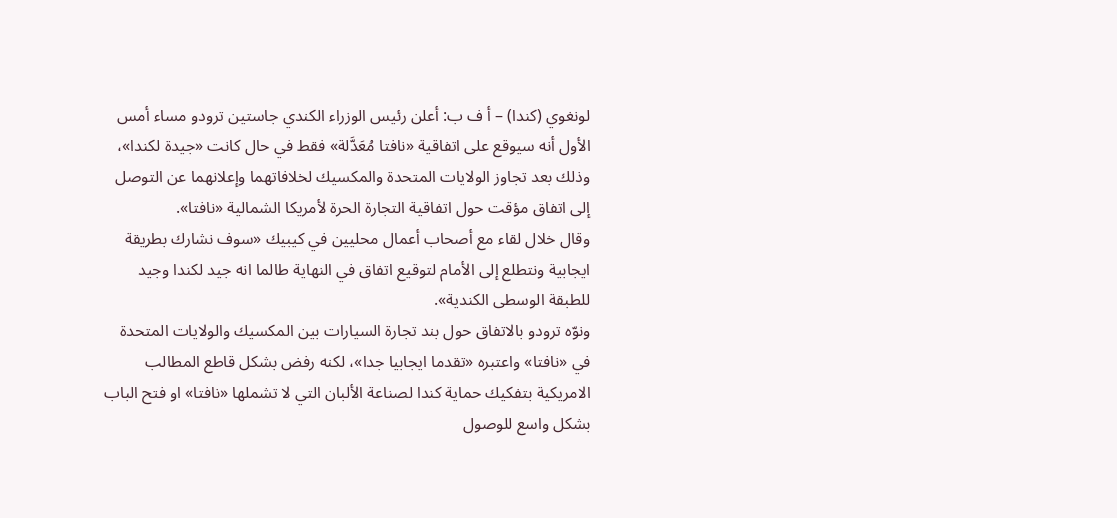لونغوي (كندا) – أ ف ب: أعلن رئيس الوزراء الكندي جاستين ترودو مساء أمس الأول أنه سيوقع على اتفاقية «نافتا مُعَدَّلة» فقط في حال كانت «جيدة لكندا»، وذلك بعد تجاوز الولايات المتحدة والمكسيك لخلافاتهما وإعلانهما عن التوصل إلى اتفاق مؤقت حول اتفاقية التجارة الحرة لأمريكا الشمالية «نافتا».
وقال خلال لقاء مع أصحاب أعمال محليين في كيبيك «سوف نشارك بطريقة ايجابية ونتطلع إلى الأمام لتوقيع اتفاق في النهاية طالما انه جيد لكندا وجيد للطبقة الوسطى الكندية».
ونوّه ترودو بالاتفاق حول بند تجارة السيارات بين المكسيك والولايات المتحدة في «نافتا» واعتبره «تقدما ايجابيا جدا»، لكنه رفض بشكل قاطع المطالب الامريكية بتفكيك حماية كندا لصناعة الألبان التي لا تشملها «نافتا» او فتح الباب بشكل واسع للوصول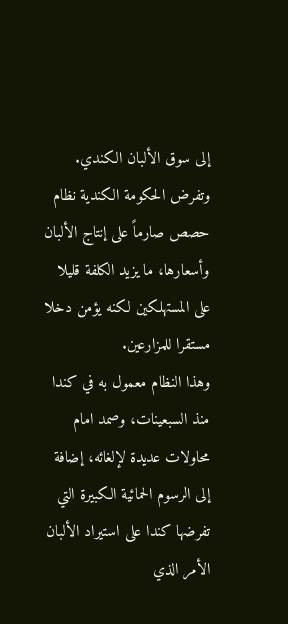إلى سوق الألبان الكندي.
وتفرض الحكومة الكندية نظام حصص صارماً على إنتاج الألبان وأسعارها، ما يزيد الكلفة قليلا على المستهلكين لكنه يؤمن دخلا مستقرا للمزارعين.
وهذا النظام معمول به في كندا منذ السبعينات، وصمد امام محاولات عديدة لإلغائه، إضافة إلى الرسوم الحمائية الكبيرة التي تفرضها كندا على استيراد الألبان الأمر الذي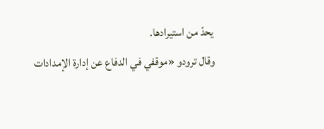يحدّ من استيرادها.
وقال ترودو «موقفي في الدفاع عن إدارة الإمدادات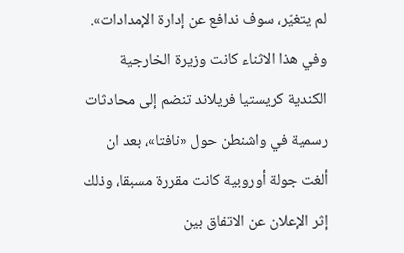لم يتغيّر، سوف ندافع عن إدارة الإمدادات».
وفي هذا الاثناء كانت وزيرة الخارجية الكندية كريستيا فريلاند تنضم إلى محادثات رسمية في واشنطن حول «نافتا»، بعد ان ألغت جولة أوروبية كانت مقررة مسبقا، وذلك إثر الإعلان عن الاتفاق بين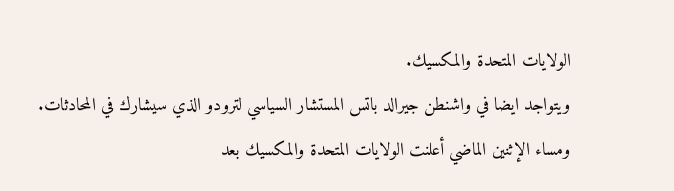الولايات المتحدة والمكسيك.
ويتواجد ايضا في واشنطن جيرالد باتس المستشار السياسي لترودو الذي سيشارك في المحادثات.
ومساء الإثنين الماضي أعلنت الولايات المتحدة والمكسيك بعد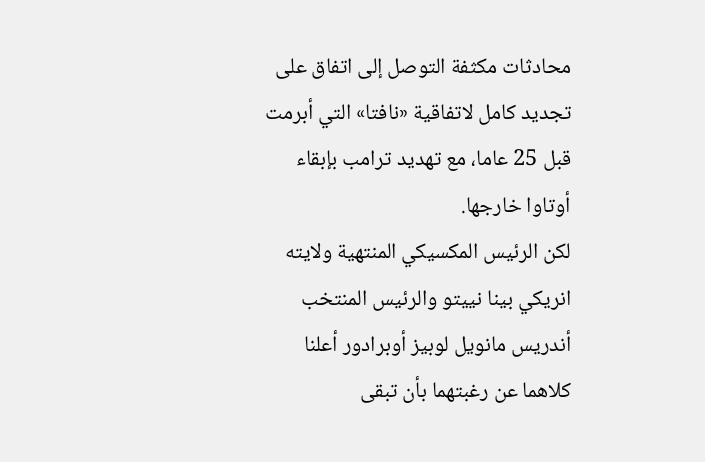محادثات مكثفة التوصل إلى اتفاق على تجديد كامل لاتفاقية «نافتا» التي أبرمت قبل 25 عاما، مع تهديد ترامب بإبقاء أوتاوا خارجها.
لكن الرئيس المكسيكي المنتهية ولايته انريكي بينا نييتو والرئيس المنتخب أندريس مانويل لوبيز أوبرادور أعلنا كلاهما عن رغبتهما بأن تبقى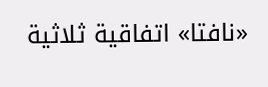«نافتا» اتفاقية ثلاثية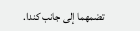تضمهما إلى جانب كندا.